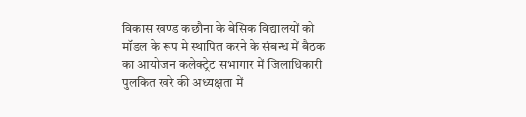विकास खण्ड कछौना के बेसिक विद्यालयों को मॉडल के रूप मे स्थापित करने के संबन्ध में बैठक का आयोजन कलेक्ट्रेट सभागार में जिलाधिकारी पुलकित खरे की अध्यक्षता में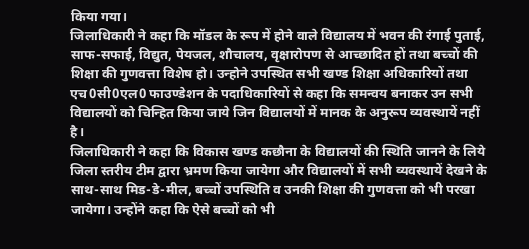किया गया।
जिलाधिकारी ने कहा कि मॉडल के रूप में होने वाले विद्यालय में भवन की रंगाई पुताई, साफ-सफाई, विद्युत, पेयजल, शौचालय, वृक्षारोपण से आच्छादित हों तथा बच्चों की शिक्षा की गुणवत्ता विशेष हो। उन्होने उपस्थित सभी खण्ड शिक्षा अधिकारियों तथा एच0सी0एल0 फाउण्डेशन के पदाधिकारियों से कहा कि समन्वय बनाकर उन सभी विद्यालयों को चिन्हित किया जाये जिन विद्यालयों में मानक के अनुरूप व्यवस्थायें नहीं है।
जिलाधिकारी ने कहा कि विकास खण्ड कछौना के विद्यालयों की स्थिति जानने के लिये जिला स्तरीय टीम द्वारा भ्रमण किया जायेगा और विद्यालयों में सभी व्यवस्थायें देखने के साथ-साथ मिड-डे-मील, बच्चों उपस्थिति व उनकी शिक्षा की गुणवत्ता को भी परखा जायेगा। उन्होंने कहा कि ऐसे बच्चों को भी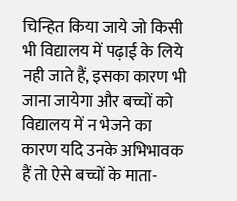चिन्हित किया जाये जो किसी भी विद्यालय में पढ़ाई के लिये नही जाते हैं, इसका कारण भी जाना जायेगा और बच्चों को विद्यालय में न भेजने का कारण यदि उनके अभिभावक हैं तो ऐसे बच्चों के माता-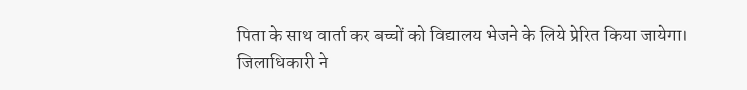पिता के साथ वार्ता कर बच्चों को विद्यालय भेजने के लिये प्रेरित किया जायेगा। जिलाधिकारी ने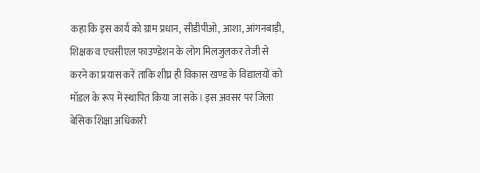कहा कि इस कार्य को ग्राम प्रधान, सीडीपीओ, आशा, आंगनबाड़ी, शिक्षक व एचसीएल फाउण्डेशन के लोग मिलजुलकर तेजी से करने का प्रयास करें ताकि शीघ्र ही विकास खण्ड के विद्यालयों को मॉडल के रूप में स्थापित किया जा सके। इस अवसर पर जिला बेसिक शिक्षा अधिकारी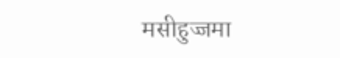मसीहुज्जमा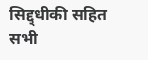सिद्द्धीकी सहित सभी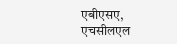एबीएसए, एचसीलएल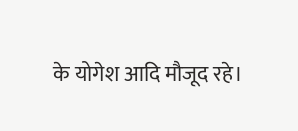के योगेश आदि मौजूद रहे।